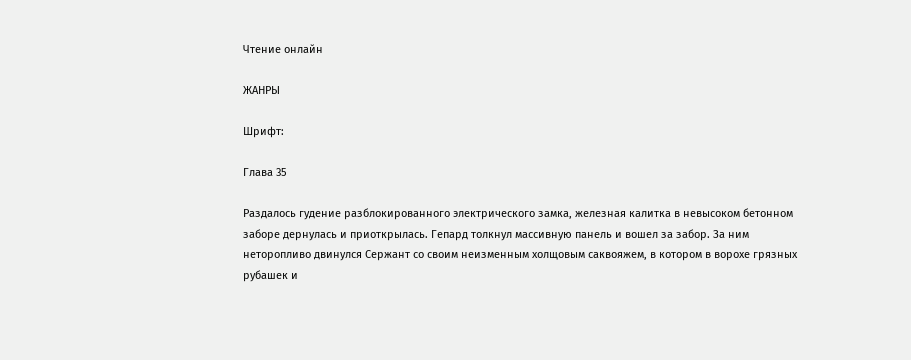Чтение онлайн

ЖАНРЫ

Шрифт:

Глава 35

Раздалось гудение разблокированного электрического замка, железная калитка в невысоком бетонном заборе дернулась и приоткрылась. Гепард толкнул массивную панель и вошел за забор. За ним неторопливо двинулся Сержант со своим неизменным холщовым саквояжем, в котором в ворохе грязных рубашек и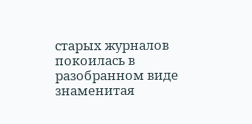старых журналов покоилась в разобранном виде знаменитая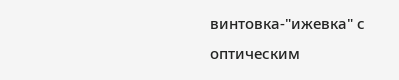винтовка-"ижевка" с оптическим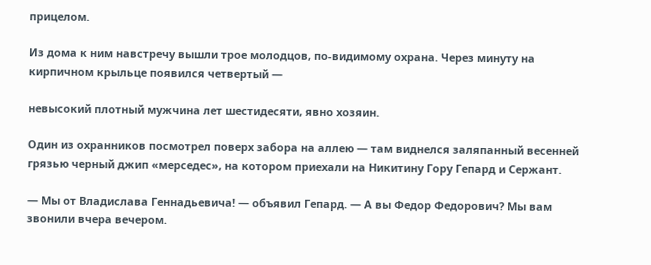прицелом.

Из дома к ним навстречу вышли трое молодцов, по-видимому охрана. Через минуту на кирпичном крыльце появился четвертый —

невысокий плотный мужчина лет шестидесяти, явно хозяин.

Один из охранников посмотрел поверх забора на аллею — там виднелся заляпанный весенней грязью черный джип «мерседес», на котором приехали на Никитину Гору Гепард и Сержант.

— Мы от Владислава Геннадьевича! — объявил Гепард. — А вы Федор Федорович? Мы вам звонили вчера вечером.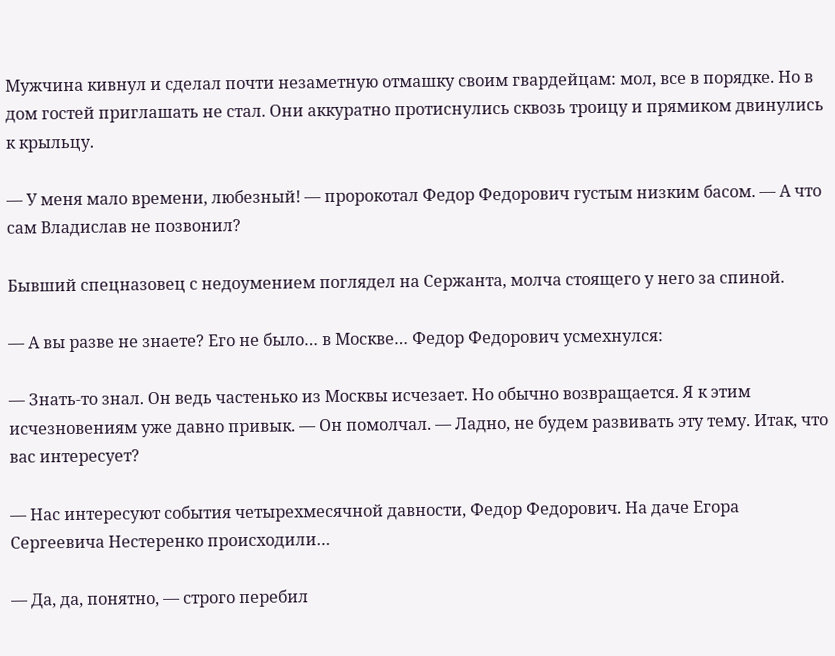Мужчина кивнул и сделал почти незаметную отмашку своим гвардейцам: мол, все в порядке. Но в дом гостей приглашать не стал. Они аккуратно протиснулись сквозь троицу и прямиком двинулись к крыльцу.

— У меня мало времени, любезный! — пророкотал Федор Федорович густым низким басом. — А что сам Владислав не позвонил?

Бывший спецназовец с недоумением поглядел на Сержанта, молча стоящего у него за спиной.

— А вы разве не знаете? Его не было… в Москве… Федор Федорович усмехнулся:

— Знать-то знал. Он ведь частенько из Москвы исчезает. Но обычно возвращается. Я к этим исчезновениям уже давно привык. — Он помолчал. — Ладно, не будем развивать эту тему. Итак, что вас интересует?

— Нас интересуют события четырехмесячной давности, Федор Федорович. На даче Егора Сергеевича Нестеренко происходили…

— Да, да, понятно, — строго перебил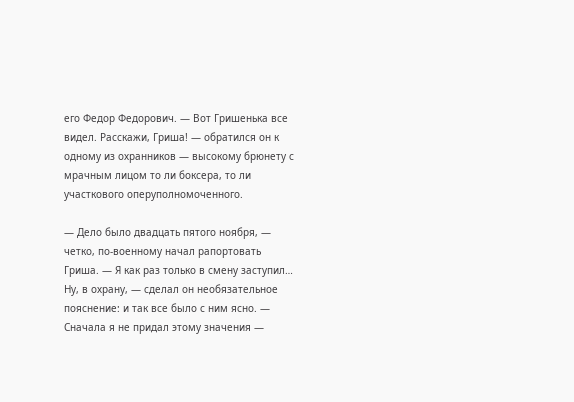его Федор Федорович. — Вот Гришенька все видел. Расскажи, Гриша! — обратился он к одному из охранников — высокому брюнету с мрачным лицом то ли боксера, то ли участкового оперуполномоченного.

— Дело было двадцать пятого ноября, — четко, по-военному начал рапортовать Гриша. — Я как раз только в смену заступил… Ну, в охрану, — сделал он необязательное пояснение: и так все было с ним ясно. — Сначала я не придал этому значения —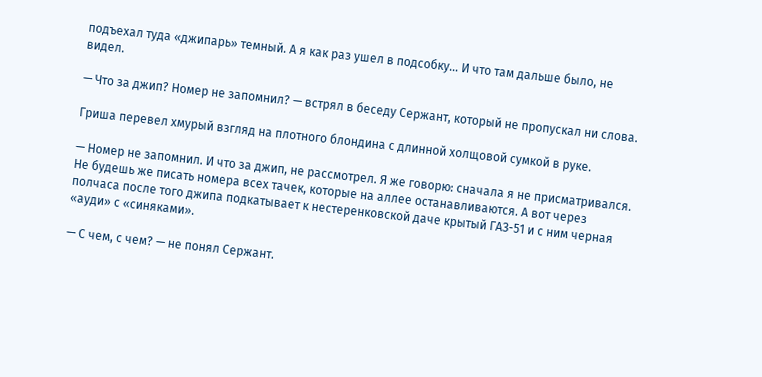подъехал туда «джипарь» темный. А я как раз ушел в подсобку… И что там дальше было, не видел.

— Что за джип? Номер не запомнил? — встрял в беседу Сержант, который не пропускал ни слова.

Гриша перевел хмурый взгляд на плотного блондина с длинной холщовой сумкой в руке.

— Номер не запомнил. И что за джип, не рассмотрел. Я же говорю: сначала я не присматривался. Не будешь же писать номера всех тачек, которые на аллее останавливаются. А вот через полчаса после того джипа подкатывает к нестеренковской даче крытый ГАЗ-51 и с ним черная «ауди» с «синяками».

— С чем, с чем? — не понял Сержант.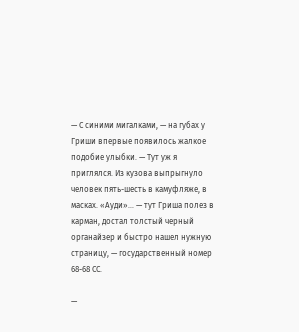— С синими мигалками, — на губах у Гриши впервые появилось жалкое подобие улыбки. — Тут уж я приглялся. Из кузова выпрыгнуло человек пять-шесть в камуфляже, в масках. «Ауди»… — тут Гриша полез в карман, достал толстый черный органайзер и быстро нашел нужную страницу, — государственный номер 68-68 СС.

—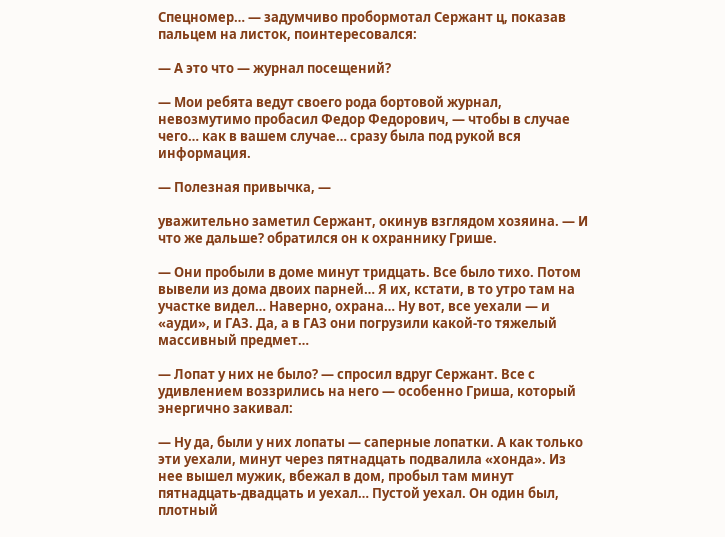Спецномер… — задумчиво пробормотал Сержант ц, показав пальцем на листок, поинтересовался:

— А это что — журнал посещений?

— Мои ребята ведут своего рода бортовой журнал, невозмутимо пробасил Федор Федорович, — чтобы в случае чего… как в вашем случае… сразу была под рукой вся информация.

— Полезная привычка, —

уважительно заметил Сержант, окинув взглядом хозяина. — И что же дальше? обратился он к охраннику Грише.

— Они пробыли в доме минут тридцать. Все было тихо. Потом вывели из дома двоих парней… Я их, кстати, в то утро там на участке видел… Наверно, охрана… Ну вот, все уехали — и «ауди», и ГАЗ. Да, а в ГАЗ они погрузили какой-то тяжелый массивный предмет…

— Лопат у них не было? — спросил вдруг Сержант. Все с удивлением воззрились на него — особенно Гриша, который энергично закивал:

— Ну да, были у них лопаты — саперные лопатки. А как только эти уехали, минут через пятнадцать подвалила «хонда». Из нее вышел мужик, вбежал в дом, пробыл там минут пятнадцать-двадцать и уехал… Пустой уехал. Он один был, плотный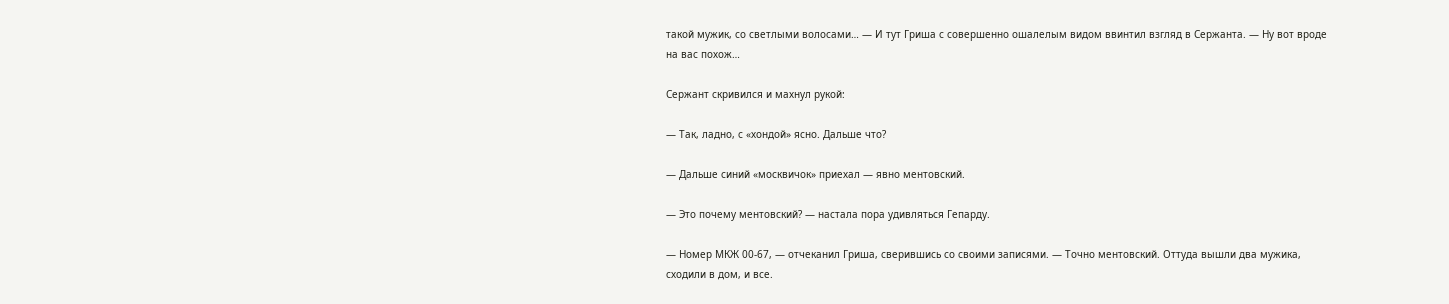такой мужик, со светлыми волосами… — И тут Гриша с совершенно ошалелым видом ввинтил взгляд в Сержанта. — Ну вот вроде на вас похож…

Сержант скривился и махнул рукой:

— Так, ладно, с «хондой» ясно. Дальше что?

— Дальше синий «москвичок» приехал — явно ментовский.

— Это почему ментовский? — настала пора удивляться Гепарду.

— Номер МКЖ 00-67, — отчеканил Гриша, сверившись со своими записями. — Точно ментовский. Оттуда вышли два мужика, сходили в дом, и все.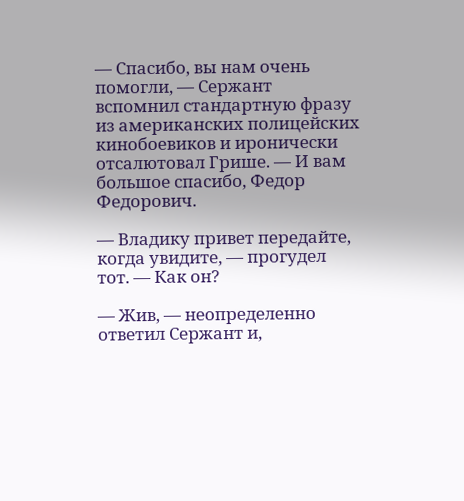— Спасибо, вы нам очень помогли, — Сержант вспомнил стандартную фразу из американских полицейских кинобоевиков и иронически отсалютовал Грише. — И вам большое спасибо, Федор Федорович.

— Владику привет передайте, когда увидите, — прогудел тот. — Как он?

— Жив, — неопределенно ответил Сержант и,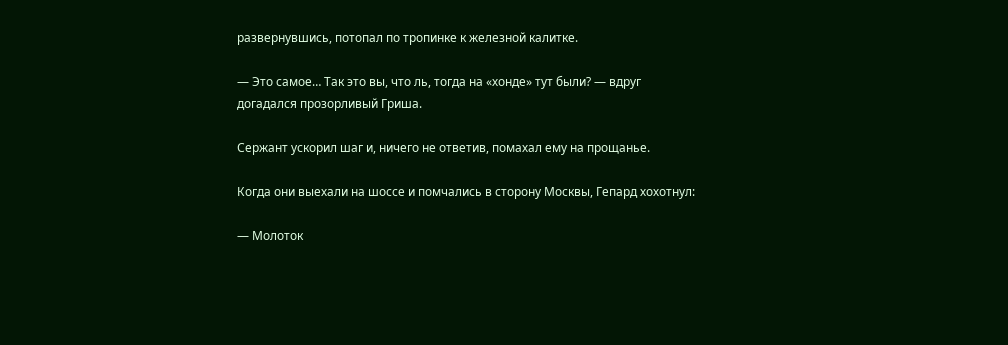развернувшись, потопал по тропинке к железной калитке.

— Это самое… Так это вы, что ль, тогда на «хонде» тут были? — вдруг догадался прозорливый Гриша.

Сержант ускорил шаг и, ничего не ответив, помахал ему на прощанье.

Когда они выехали на шоссе и помчались в сторону Москвы, Гепард хохотнул:

— Молоток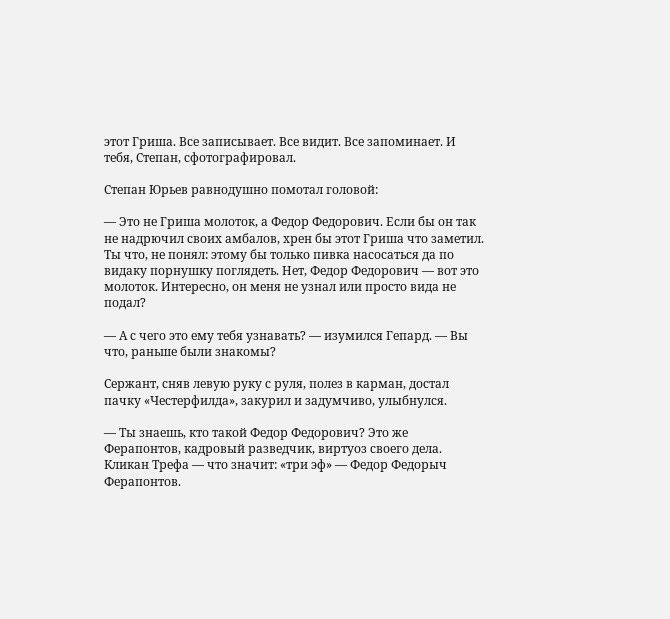этот Гриша. Все записывает. Все видит. Все запоминает. И тебя, Степан, сфотографировал.

Степан Юрьев равнодушно помотал головой:

— Это не Гриша молоток, а Федор Федорович. Если бы он так не надрючил своих амбалов, хрен бы этот Гриша что заметил. Ты что, не понял: этому бы только пивка насосаться да по видаку порнушку поглядеть. Нет, Федор Федорович — вот это молоток. Интересно, он меня не узнал или просто вида не подал?

— А с чего это ему тебя узнавать? — изумился Гепард. — Вы что, раньше были знакомы?

Сержант, сняв левую руку с руля, полез в карман, достал пачку «Честерфилда», закурил и задумчиво, улыбнулся.

— Ты знаешь, кто такой Федор Федорович? Это же Ферапонтов, кадровый разведчик, виртуоз своего дела. Кликан Трефа — что значит: «три эф» — Федор Федорыч Ферапонтов.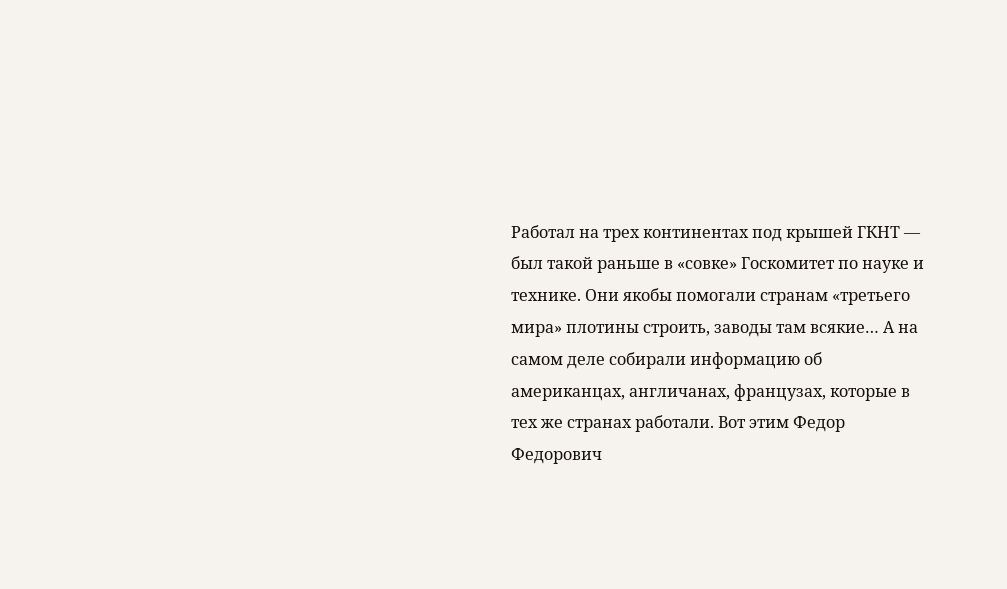Работал на трех континентах под крышей ГКНТ — был такой раньше в «совке» Госкомитет по науке и технике. Они якобы помогали странам «третьего мира» плотины строить, заводы там всякие… А на самом деле собирали информацию об американцах, англичанах, французах, которые в тех же странах работали. Вот этим Федор Федорович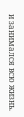и занимался всю жизнь.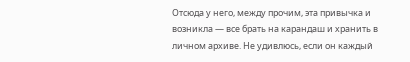Отсюда у него, между прочим, эта привычка и возникла — все брать на карандаш и хранить в личном архиве. Не удивлюсь, если он каждый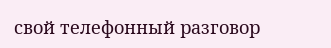свой телефонный разговор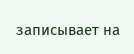записывает на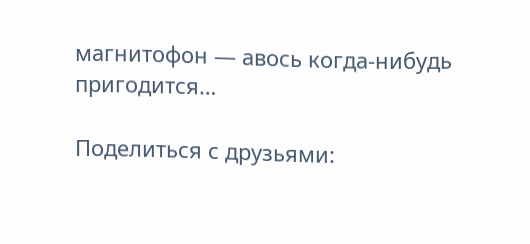магнитофон — авось когда-нибудь пригодится…

Поделиться с друзьями: